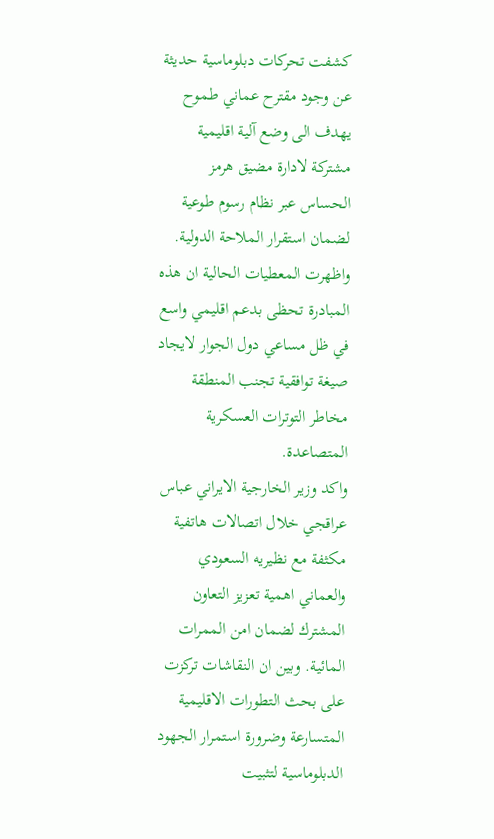كشفت تحركات دبلوماسية حديثة عن وجود مقترح عماني طموح يهدف الى وضع آلية اقليمية مشتركة لادارة مضيق هرمز الحساس عبر نظام رسوم طوعية لضمان استقرار الملاحة الدولية. واظهرت المعطيات الحالية ان هذه المبادرة تحظى بدعم اقليمي واسع في ظل مساعي دول الجوار لايجاد صيغة توافقية تجنب المنطقة مخاطر التوترات العسكرية المتصاعدة.
واكد وزير الخارجية الايراني عباس عراقجي خلال اتصالات هاتفية مكثفة مع نظيريه السعودي والعماني اهمية تعزيز التعاون المشترك لضمان امن الممرات المائية. وبين ان النقاشات تركزت على بحث التطورات الاقليمية المتسارعة وضرورة استمرار الجهود الدبلوماسية لتثبيت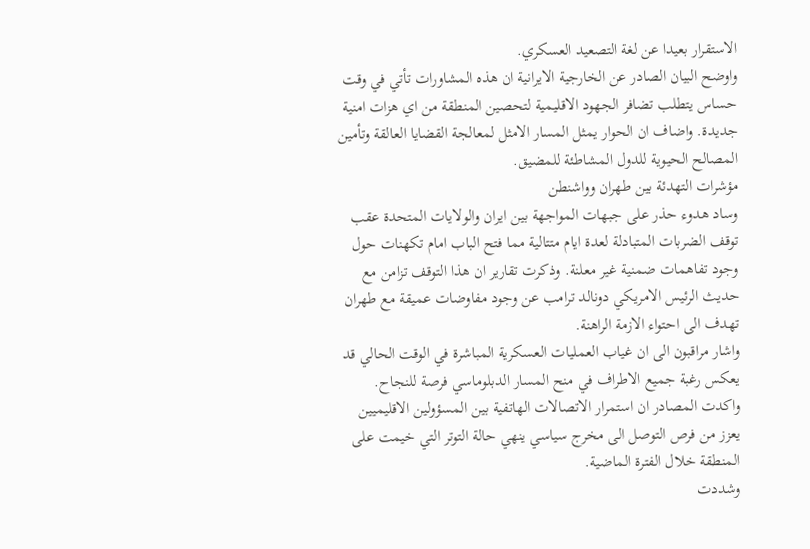الاستقرار بعيدا عن لغة التصعيد العسكري.
واوضح البيان الصادر عن الخارجية الايرانية ان هذه المشاورات تأتي في وقت حساس يتطلب تضافر الجهود الاقليمية لتحصين المنطقة من اي هزات امنية جديدة. واضاف ان الحوار يمثل المسار الامثل لمعالجة القضايا العالقة وتأمين المصالح الحيوية للدول المشاطئة للمضيق.
مؤشرات التهدئة بين طهران وواشنطن
وساد هدوء حذر على جبهات المواجهة بين ايران والولايات المتحدة عقب توقف الضربات المتبادلة لعدة ايام متتالية مما فتح الباب امام تكهنات حول وجود تفاهمات ضمنية غير معلنة. وذكرت تقارير ان هذا التوقف تزامن مع حديث الرئيس الامريكي دونالد ترامب عن وجود مفاوضات عميقة مع طهران تهدف الى احتواء الازمة الراهنة.
واشار مراقبون الى ان غياب العمليات العسكرية المباشرة في الوقت الحالي قد يعكس رغبة جميع الاطراف في منح المسار الدبلوماسي فرصة للنجاح. واكدت المصادر ان استمرار الاتصالات الهاتفية بين المسؤولين الاقليميين يعزز من فرص التوصل الى مخرج سياسي ينهي حالة التوتر التي خيمت على المنطقة خلال الفترة الماضية.
وشددت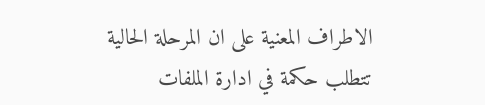الاطراف المعنية على ان المرحلة الحالية تتطلب حكمة في ادارة الملفات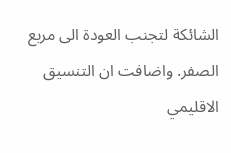الشائكة لتجنب العودة الى مربع الصفر. واضافت ان التنسيق الاقليمي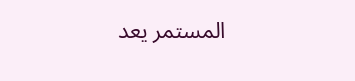المستمر يعد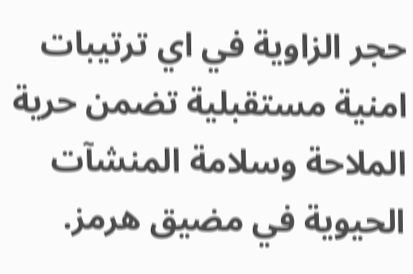حجر الزاوية في اي ترتيبات امنية مستقبلية تضمن حرية الملاحة وسلامة المنشآت الحيوية في مضيق هرمز.